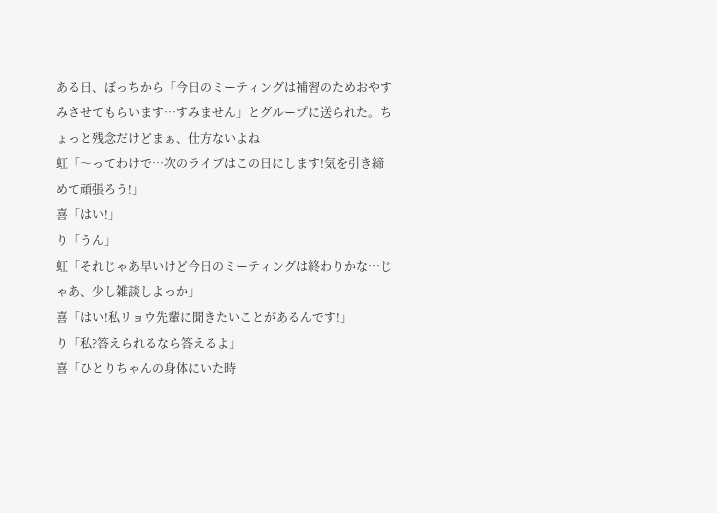ある日、ぼっちから「今日のミーティングは補習のためおやすみさせてもらいます…すみません」とグループに送られた。ちょっと残念だけどまぁ、仕方ないよね
虹「〜ってわけで…次のライブはこの日にします!気を引き締めて頑張ろう!」
喜「はい!」
り「うん」
虹「それじゃあ早いけど今日のミーティングは終わりかな…じゃあ、少し雑談しよっか」
喜「はい!私リョウ先輩に聞きたいことがあるんです!」
り「私?答えられるなら答えるよ」
喜「ひとりちゃんの身体にいた時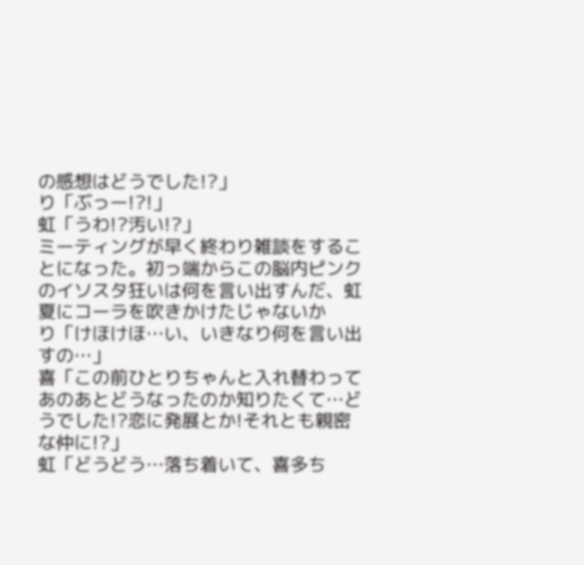の感想はどうでした!?」
り「ぶっー!?!」
虹「うわ!?汚い!?」
ミーティングが早く終わり雑談をすることになった。初っ端からこの脳内ピンクのイソスタ狂いは何を言い出すんだ、虹夏にコーラを吹きかけたじゃないか
り「けほけほ…い、いきなり何を言い出すの…」
喜「この前ひとりちゃんと入れ替わってあのあとどうなったのか知りたくて…どうでした!?恋に発展とか!それとも親密な仲に!?」
虹「どうどう…落ち着いて、喜多ち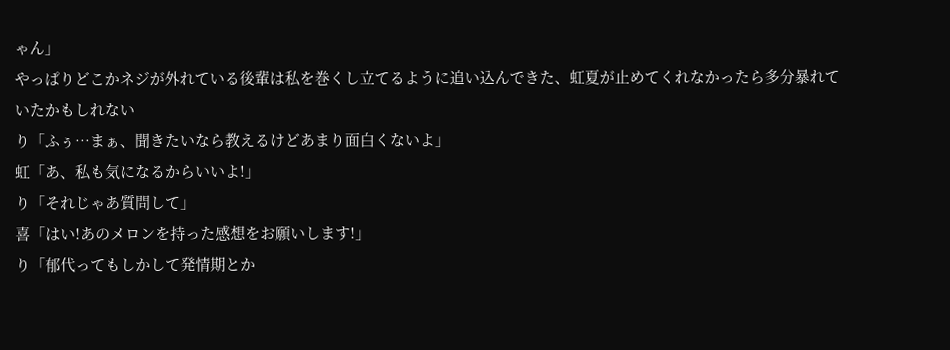ゃん」
やっぱりどこかネジが外れている後輩は私を巻くし立てるように追い込んできた、虹夏が止めてくれなかったら多分暴れていたかもしれない
り「ふぅ…まぁ、聞きたいなら教えるけどあまり面白くないよ」
虹「あ、私も気になるからいいよ!」
り「それじゃあ質問して」
喜「はい!あのメロンを持った感想をお願いします!」
り「郁代ってもしかして発情期とか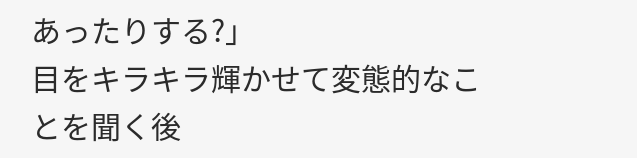あったりする?」
目をキラキラ輝かせて変態的なことを聞く後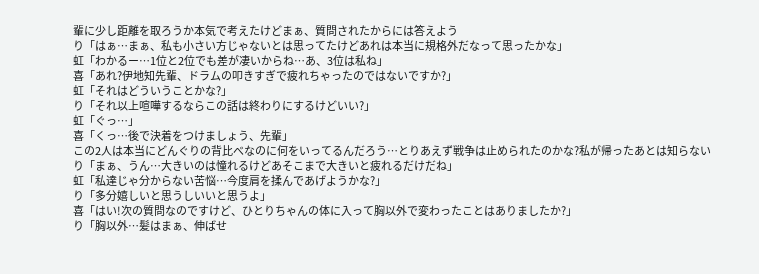輩に少し距離を取ろうか本気で考えたけどまぁ、質問されたからには答えよう
り「はぁ…まぁ、私も小さい方じゃないとは思ってたけどあれは本当に規格外だなって思ったかな」
虹「わかるー…1位と2位でも差が凄いからね…あ、3位は私ね」
喜「あれ?伊地知先輩、ドラムの叩きすぎで疲れちゃったのではないですか?」
虹「それはどういうことかな?」
り「それ以上喧嘩するならこの話は終わりにするけどいい?」
虹「ぐっ…」
喜「くっ…後で決着をつけましょう、先輩」
この2人は本当にどんぐりの背比べなのに何をいってるんだろう…とりあえず戦争は止められたのかな?私が帰ったあとは知らない
り「まぁ、うん…大きいのは憧れるけどあそこまで大きいと疲れるだけだね」
虹「私達じゃ分からない苦悩…今度肩を揉んであげようかな?」
り「多分嬉しいと思うしいいと思うよ」
喜「はい!次の質問なのですけど、ひとりちゃんの体に入って胸以外で変わったことはありましたか?」
り「胸以外…髪はまぁ、伸ばせ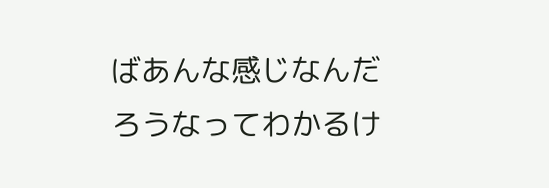ばあんな感じなんだろうなってわかるけ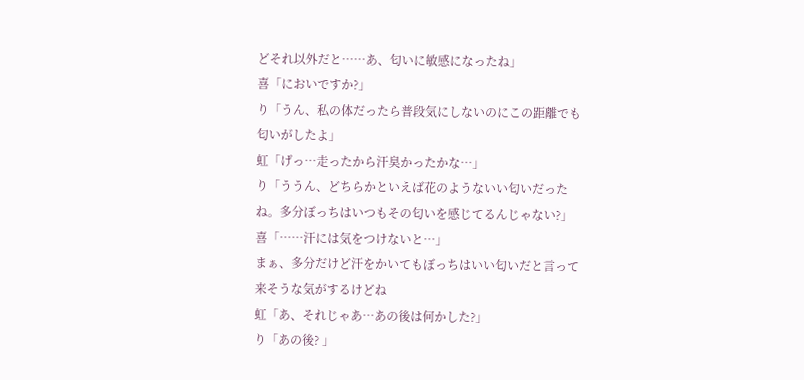どそれ以外だと……あ、匂いに敏感になったね」
喜「においですか?」
り「うん、私の体だったら普段気にしないのにこの距離でも匂いがしたよ」
虹「げっ…走ったから汗臭かったかな…」
り「ううん、どちらかといえば花のようないい匂いだったね。多分ぼっちはいつもその匂いを感じてるんじゃない?」
喜「……汗には気をつけないと…」
まぁ、多分だけど汗をかいてもぼっちはいい匂いだと言って来そうな気がするけどね
虹「あ、それじゃあ…あの後は何かした?」
り「あの後? 」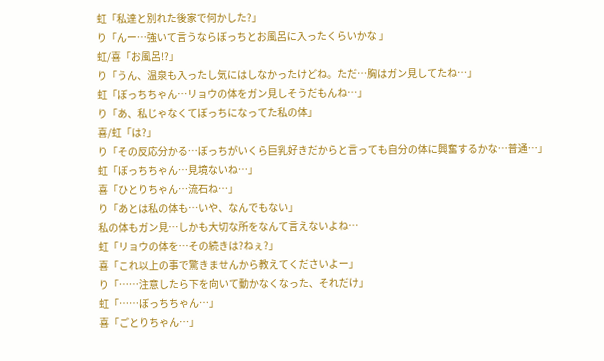虹「私達と別れた後家で何かした?」
り「んー…強いて言うならぼっちとお風呂に入ったくらいかな 」
虹/喜「お風呂!?」
り「うん、温泉も入ったし気にはしなかったけどね。ただ…胸はガン見してたね…」
虹「ぼっちちゃん…リョウの体をガン見しそうだもんね…」
り「あ、私じゃなくてぼっちになってた私の体」
喜/虹「は?」
り「その反応分かる…ぼっちがいくら巨乳好きだからと言っても自分の体に興奮するかな…普通…」
虹「ぼっちちゃん…見境ないね…」
喜「ひとりちゃん…流石ね…」
り「あとは私の体も…いや、なんでもない」
私の体もガン見…しかも大切な所をなんて言えないよね…
虹「リョウの体を…その続きは?ねぇ?」
喜「これ以上の事で驚きませんから教えてくださいよー」
り「……注意したら下を向いて動かなくなった、それだけ」
虹「……ぼっちちゃん…」
喜「ごとりちゃん…」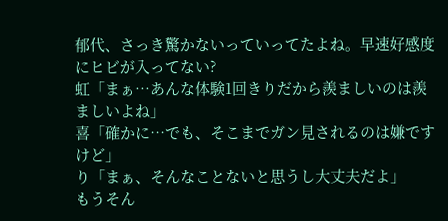郁代、さっき驚かないっていってたよね。早速好感度にヒビが入ってない?
虹「まぁ…あんな体験1回きりだから羨ましいのは羨ましいよね」
喜「確かに…でも、そこまでガン見されるのは嫌ですけど」
り「まぁ、そんなことないと思うし大丈夫だよ」
もうそん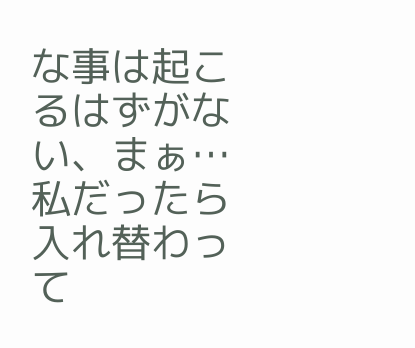な事は起こるはずがない、まぁ…私だったら入れ替わって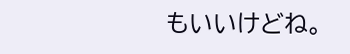もいいけどね。